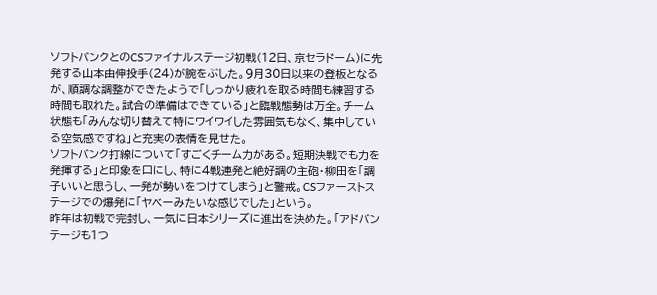ソフトバンクとのCSファイナルステージ初戦(12日、京セラドーム)に先発する山本由伸投手(24)が腕をぶした。9月30日以来の登板となるが、順調な調整ができたようで「しっかり疲れを取る時間も練習する時間も取れた。試合の準備はできている」と臨戦態勢は万全。チーム状態も「みんな切り替えて特にワイワイした雰囲気もなく、集中している空気感ですね」と充実の表情を見せた。
ソフトバンク打線について「すごくチーム力がある。短期決戦でも力を発揮する」と印象を口にし、特に4戦連発と絶好調の主砲・柳田を「調子いいと思うし、一発が勢いをつけてしまう」と警戒。CSファーストステージでの爆発に「ヤベーみたいな感じでした」という。
昨年は初戦で完封し、一気に日本シリーズに進出を決めた。「アドバンテージも1つ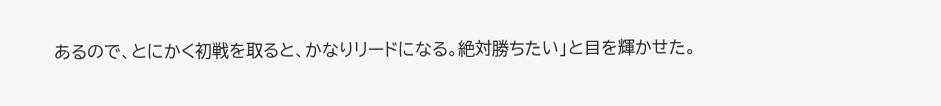あるので、とにかく初戦を取ると、かなりリードになる。絶対勝ちたい」と目を輝かせた。